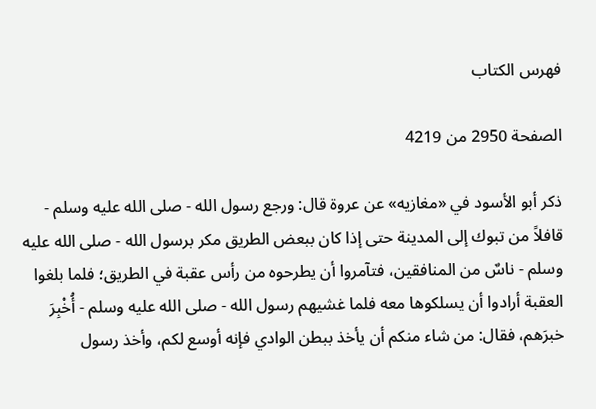فهرس الكتاب

الصفحة 2950 من 4219

ذكر أبو الأسود في «مغازيه» عن عروة قال: ورجع رسول الله - صلى الله عليه وسلم - قافلاً من تبوك إلى المدينة حتى إذا كان ببعض الطريق مكر برسول الله - صلى الله عليه وسلم - ناسٌ من المنافقين، فتآمروا أن يطرحوه من رأس عقبة في الطريق؛ فلما بلغوا العقبة أرادوا أن يسلكوها معه فلما غشيهم رسول الله - صلى الله عليه وسلم - أُخْبِرَ خبرَهم، فقال: من شاء منكم أن يأخذ ببطن الوادي فإنه أوسع لكم، وأخذ رسول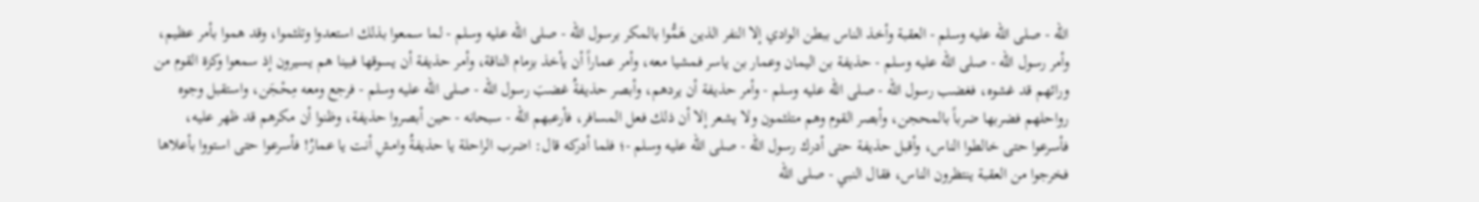الله - صلى الله عليه وسلم - العقبة وأخذ الناس ببطن الوادي إلا النفر الذين هَمُّوا بالمكر برسول الله - صلى الله عليه وسلم - لما سمعوا بذلك استعدوا وتلثموا، وقد هموا بأمر عظيم، وأمر رسول الله - صلى الله عليه وسلم - حذيفة بن اليمان وعمار بن ياسر فمشيا معه، وأمر عماراً أن يأخذ بزمام الناقة، وأمر حذيفة أن يسوقها فبينا هم يسيرون إذ سمعوا وكزة القوم من ورائهم قد غشوه، فغضب رسول الله - صلى الله عليه وسلم - وأمر حذيفة أن يردهم، وأبصر حذيفةُ غضبَ رسول الله - صلى الله عليه وسلم - فرجع ومعه مِحْجَن، واستقبل وجوه رواحلهم فضربها ضرباً بالمحجن، وأبصر القوم وهم متلثمون ولا يشعر إلا أن ذلك فعل المسافر، فأرعبهم الله - سبحانه - حين أبصروا حذيفة، وظنوا أن مكرهم قد ظهر عليه، فأسرعوا حتى خالطوا الناس، وأقبل حذيفة حتى أدرك رسول الله - صلى الله عليه وسلم -؛ فلما أدركه قال: اضرب الراحلة يا حذيفةُ وامشِ أنت يا عمارُ! فأسرعوا حتى استووا بأعلاها فخرجوا من العقبة ينتظرون الناس، فقال النبي - صلى الله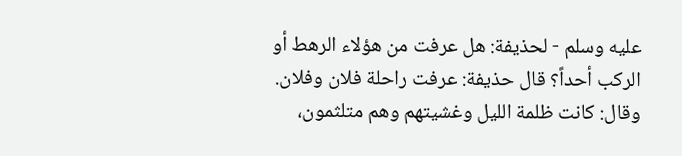عليه وسلم - لحذيفة: هل عرفت من هؤلاء الرهط أو الركب أحداً؟ قال حذيفة: عرفت راحلة فلان وفلان. وقال: كانت ظلمة الليل وغشيتهم وهم متلثمون،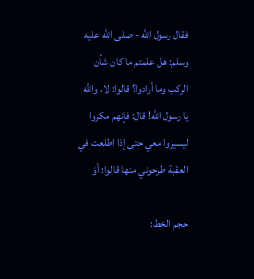فقال رسول الله - صلى الله عليه وسلم: هل علمتم ما كان شأن الركب وما أرادوا؟ قالوا: لا، والله يا رسول الله! قال: فإنهم مكروا ليسيروا معي حتى إذا اطلعت في العقبة طرحوني منها قالوا: أوَ

حجم الخط: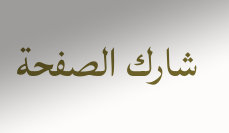شارك الصفحة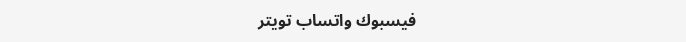فيسبوك واتساب تويتر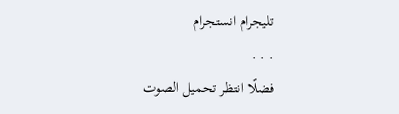تليجرام انستجرام
. . .
فضلًا انتظر تحميل الصوت